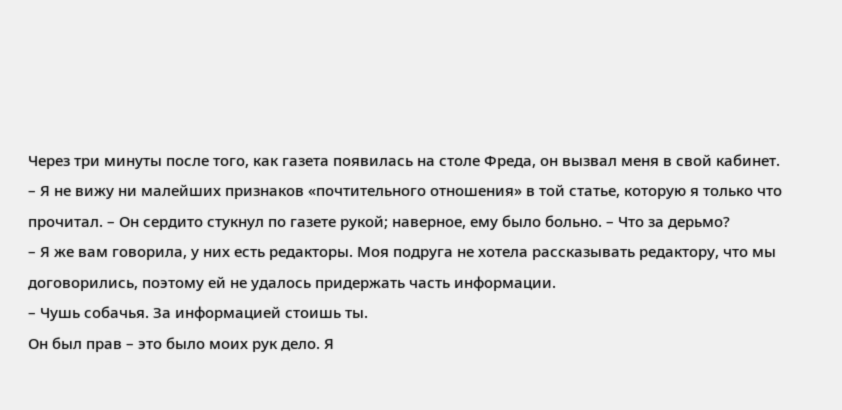Через три минуты после того, как газета появилась на столе Фреда, он вызвал меня в свой кабинет.
– Я не вижу ни малейших признаков «почтительного отношения» в той статье, которую я только что прочитал. – Он сердито стукнул по газете рукой; наверное, ему было больно. – Что за дерьмо?
– Я же вам говорила, у них есть редакторы. Моя подруга не хотела рассказывать редактору, что мы договорились, поэтому ей не удалось придержать часть информации.
– Чушь собачья. За информацией стоишь ты.
Он был прав – это было моих рук дело. Я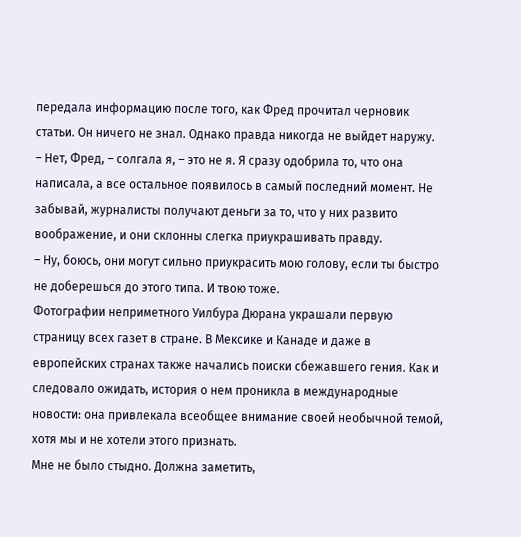передала информацию после того, как Фред прочитал черновик статьи. Он ничего не знал. Однако правда никогда не выйдет наружу.
– Нет, Фред, – солгала я, – это не я. Я сразу одобрила то, что она написала, а все остальное появилось в самый последний момент. Не забывай, журналисты получают деньги за то, что у них развито воображение, и они склонны слегка приукрашивать правду.
– Ну, боюсь, они могут сильно приукрасить мою голову, если ты быстро не доберешься до этого типа. И твою тоже.
Фотографии неприметного Уилбура Дюрана украшали первую страницу всех газет в стране. В Мексике и Канаде и даже в европейских странах также начались поиски сбежавшего гения. Как и следовало ожидать, история о нем проникла в международные новости: она привлекала всеобщее внимание своей необычной темой, хотя мы и не хотели этого признать.
Мне не было стыдно. Должна заметить,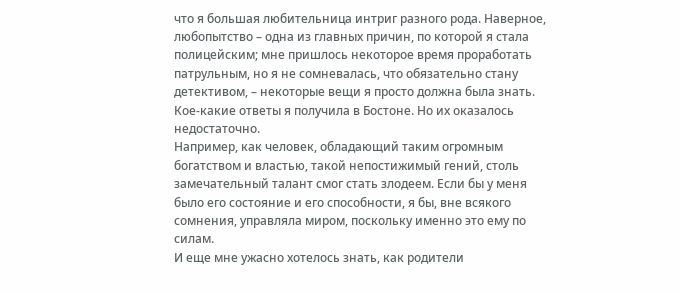что я большая любительница интриг разного рода. Наверное, любопытство – одна из главных причин, по которой я стала полицейским; мне пришлось некоторое время проработать патрульным, но я не сомневалась, что обязательно стану детективом, – некоторые вещи я просто должна была знать. Кое-какие ответы я получила в Бостоне. Но их оказалось недостаточно.
Например, как человек, обладающий таким огромным богатством и властью, такой непостижимый гений, столь замечательный талант смог стать злодеем. Если бы у меня было его состояние и его способности, я бы, вне всякого сомнения, управляла миром, поскольку именно это ему по силам.
И еще мне ужасно хотелось знать, как родители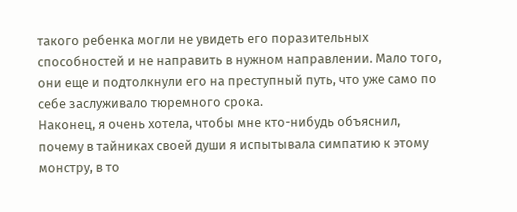такого ребенка могли не увидеть его поразительных способностей и не направить в нужном направлении. Мало того, они еще и подтолкнули его на преступный путь, что уже само по себе заслуживало тюремного срока.
Наконец, я очень хотела, чтобы мне кто-нибудь объяснил, почему в тайниках своей души я испытывала симпатию к этому монстру, в то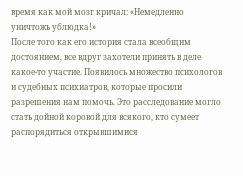время как мой мозг кричал: «Немедленно уничтожь ублюдка!»
После того как его история стала всеобщим достоянием, все вдруг захотели принять в деле какое-то участие. Появилось множество психологов и судебных психиатров, которые просили разрешения нам помочь. Это расследование могло стать дойной коровой для всякого, кто сумеет распорядиться открывшимися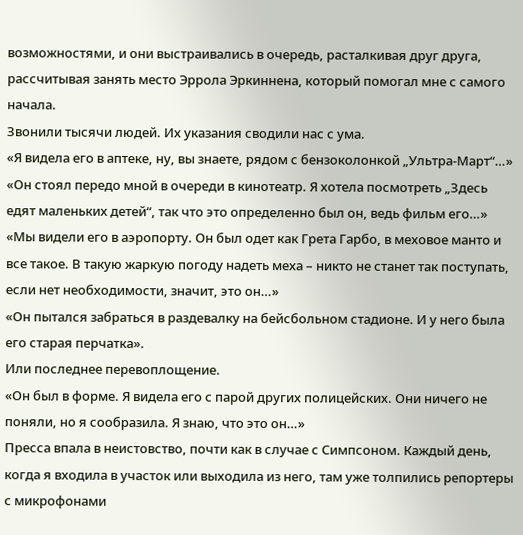возможностями, и они выстраивались в очередь, расталкивая друг друга, рассчитывая занять место Эррола Эркиннена, который помогал мне с самого начала.
Звонили тысячи людей. Их указания сводили нас с ума.
«Я видела его в аптеке, ну, вы знаете, рядом с бензоколонкой „Ультра-Март“…»
«Он стоял передо мной в очереди в кинотеатр. Я хотела посмотреть „Здесь едят маленьких детей“, так что это определенно был он, ведь фильм его…»
«Мы видели его в аэропорту. Он был одет как Грета Гарбо, в меховое манто и все такое. В такую жаркую погоду надеть меха – никто не станет так поступать, если нет необходимости, значит, это он…»
«Он пытался забраться в раздевалку на бейсбольном стадионе. И у него была его старая перчатка».
Или последнее перевоплощение.
«Он был в форме. Я видела его с парой других полицейских. Они ничего не поняли, но я сообразила. Я знаю, что это он…»
Пресса впала в неистовство, почти как в случае с Симпсоном. Каждый день, когда я входила в участок или выходила из него, там уже толпились репортеры с микрофонами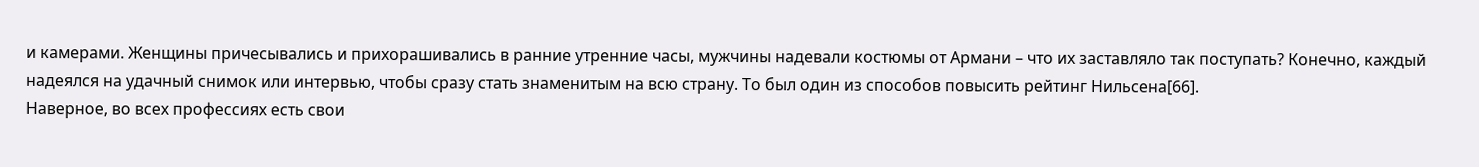и камерами. Женщины причесывались и прихорашивались в ранние утренние часы, мужчины надевали костюмы от Армани – что их заставляло так поступать? Конечно, каждый надеялся на удачный снимок или интервью, чтобы сразу стать знаменитым на всю страну. То был один из способов повысить рейтинг Нильсена[66].
Наверное, во всех профессиях есть свои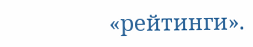«рейтинги».